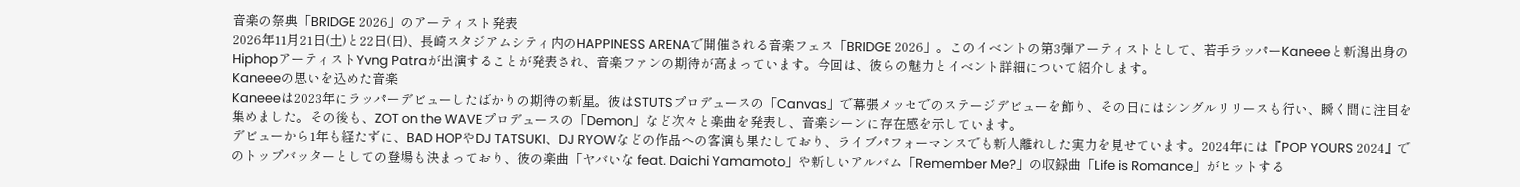音楽の祭典「BRIDGE 2026」のアーティスト発表
2026年11月21日(土)と22日(日)、長崎スタジアムシティ内のHAPPINESS ARENAで開催される音楽フェス「BRIDGE 2026」。このイベントの第3弾アーティストとして、若手ラッパーKaneeeと新潟出身のHiphopアーティストYvng Patraが出演することが発表され、音楽ファンの期待が高まっています。今回は、彼らの魅力とイベント詳細について紹介します。
Kaneeeの思いを込めた音楽
Kaneeeは2023年にラッパーデビューしたばかりの期待の新星。彼はSTUTSプロデュースの「Canvas」で幕張メッセでのステージデビューを飾り、その日にはシングルリリースも行い、瞬く間に注目を集めました。その後も、ZOT on the WAVEプロデュースの「Demon」など次々と楽曲を発表し、音楽シーンに存在感を示しています。
デビューから1年も経たずに、BAD HOPやDJ TATSUKI、DJ RYOWなどの作品への客演も果たしており、ライブパフォーマンスでも新人離れした実力を見せています。2024年には『POP YOURS 2024』でのトップバッターとしての登場も決まっており、彼の楽曲「ヤバいな feat. Daichi Yamamoto」や新しいアルバム「Remember Me?」の収録曲「Life is Romance」がヒットする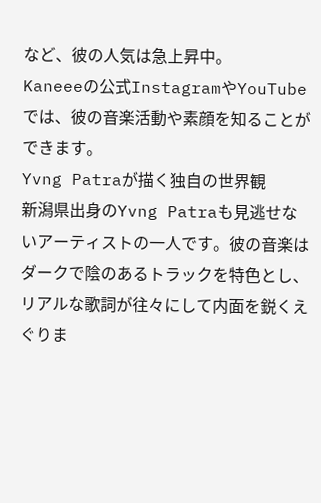など、彼の人気は急上昇中。
Kaneeeの公式InstagramやYouTubeでは、彼の音楽活動や素顔を知ることができます。
Yvng Patraが描く独自の世界観
新潟県出身のYvng Patraも見逃せないアーティストの一人です。彼の音楽はダークで陰のあるトラックを特色とし、リアルな歌詞が往々にして内面を鋭くえぐりま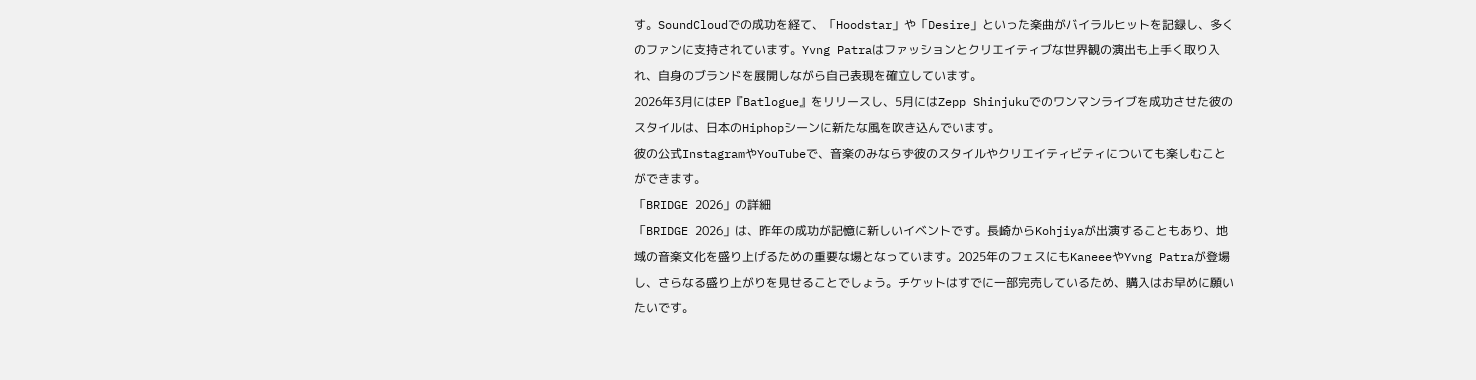す。SoundCloudでの成功を経て、「Hoodstar」や「Desire」といった楽曲がバイラルヒットを記録し、多くのファンに支持されています。Yvng Patraはファッションとクリエイティブな世界観の演出も上手く取り入れ、自身のブランドを展開しながら自己表現を確立しています。
2026年3月にはEP『Batlogue』をリリースし、5月にはZepp Shinjukuでのワンマンライブを成功させた彼のスタイルは、日本のHiphopシーンに新たな風を吹き込んでいます。
彼の公式InstagramやYouTubeで、音楽のみならず彼のスタイルやクリエイティビティについても楽しむことができます。
「BRIDGE 2026」の詳細
「BRIDGE 2026」は、昨年の成功が記憶に新しいイベントです。長崎からKohjiyaが出演することもあり、地域の音楽文化を盛り上げるための重要な場となっています。2025年のフェスにもKaneeeやYvng Patraが登場し、さらなる盛り上がりを見せることでしょう。チケットはすでに一部完売しているため、購入はお早めに願いたいです。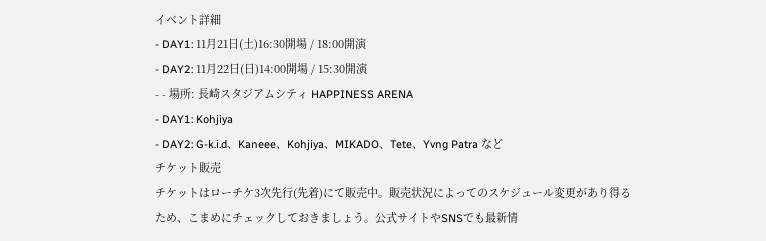イベント詳細
- DAY1: 11月21日(土)16:30開場 / 18:00開演
- DAY2: 11月22日(日)14:00開場 / 15:30開演
- - 場所: 長崎スタジアムシティ HAPPINESS ARENA
- DAY1: Kohjiya
- DAY2: G-k.i.d、Kaneee、Kohjiya、MIKADO、Tete、Yvng Patra など
チケット販売
チケットはローチケ3次先行(先着)にて販売中。販売状況によってのスケジュール変更があり得るため、こまめにチェックしておきましょう。公式サイトやSNSでも最新情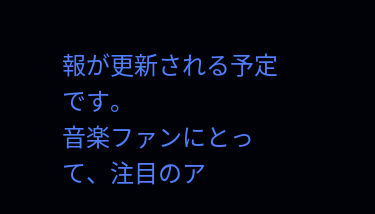報が更新される予定です。
音楽ファンにとって、注目のア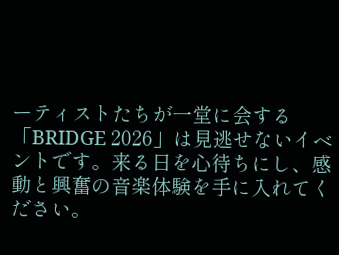ーティストたちが一堂に会する「BRIDGE 2026」は見逃せないイベントです。来る日を心待ちにし、感動と興奮の音楽体験を手に入れてください。